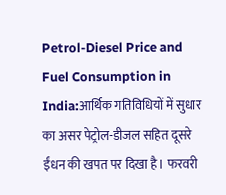Petrol-Diesel Price and Fuel Consumption in India:आर्थिक गतिविधियों में सुधार का असर पेट्रोल-डीजल सहित दूसरे ईंधन की खपत पर दिखा है। फरवरी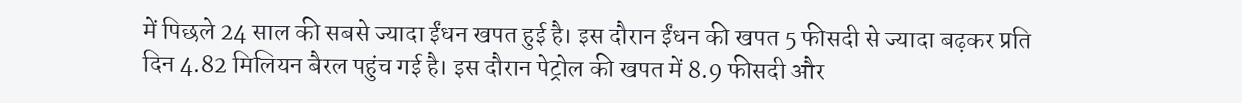में पिछले 24 साल की सबसे ज्यादा ईंधन खपत हुई है। इस दौरान ईंधन की खपत 5 फीसदी से ज्यादा बढ़कर प्रति दिन 4.82 मिलियन बैरल पहुंच गई है। इस दौरान पेट्रोल की खपत में 8.9 फीसदी और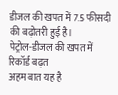डीजल की खपत में 7.5 फीसदी की बढ़ोतरी हुई है।
पेट्रोल-डीजल की खपत में रिकॉर्ड बढ़त
अहम बात यह है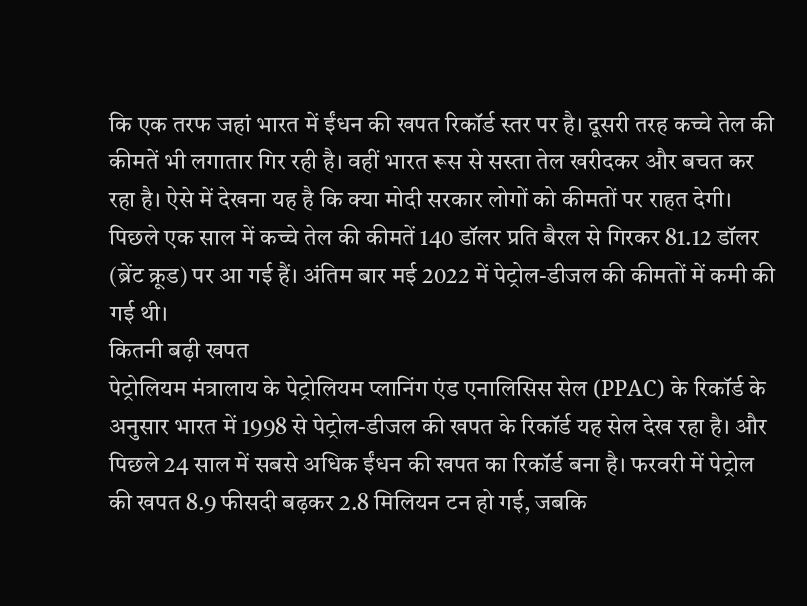कि एक तरफ जहां भारत में ईंधन की खपत रिकॉर्ड स्तर पर है। दूसरी तरह कच्चे तेल की कीमतें भी लगातार गिर रही है। वहीं भारत रूस से सस्ता तेल खरीदकर और बचत कर रहा है। ऐसे में देखना यह है कि क्या मोदी सरकार लोगों को कीमतों पर राहत देगी। पिछले एक साल में कच्चे तेल की कीमतें 140 डॉलर प्रति बैरल से गिरकर 81.12 डॉलर (ब्रेंट क्रूड) पर आ गई हैं। अंतिम बार मई 2022 में पेट्रोल-डीजल की कीमतों में कमी की गई थी।
कितनी बढ़ी खपत
पेट्रोलियम मंत्रालाय के पेट्रोलियम प्लानिंग एंड एनालिसिस सेल (PPAC) के रिकॉर्ड के अनुसार भारत में 1998 से पेट्रोल-डीजल की खपत के रिकॉर्ड यह सेल देख रहा है। और पिछले 24 साल में सबसे अधिक ईंधन की खपत का रिकॉर्ड बना है। फरवरी में पेट्रोल की खपत 8.9 फीसदी बढ़कर 2.8 मिलियन टन हो गई, जबकि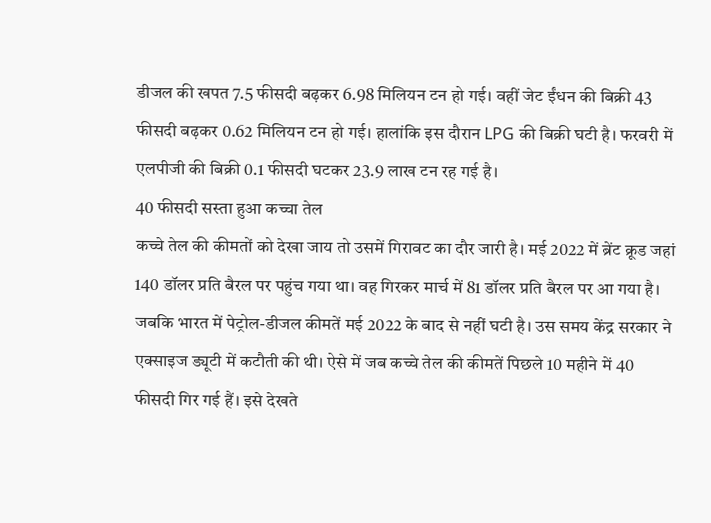डीजल की खपत 7.5 फीसदी बढ़कर 6.98 मिलियन टन हो गई। वहीं जेट ईंधन की बिक्री 43 फीसदी बढ़कर 0.62 मिलियन टन हो गई। हालांकि इस दौरान LPG की बिक्री घटी है। फरवरी में एलपीजी की बिक्री 0.1 फीसदी घटकर 23.9 लाख टन रह गई है।
40 फीसदी सस्ता हुआ कच्चा तेल
कच्चे तेल की कीमतों को देखा जाय तो उसमें गिरावट का दौर जारी है। मई 2022 में ब्रेंट क्रूड जहां 140 डॉलर प्रति बैरल पर पहुंच गया था। वह गिरकर मार्च में 81 डॉलर प्रति बैरल पर आ गया है। जबकि भारत में पेट्रोल-डीजल कीमतें मई 2022 के बाद से नहीं घटी है। उस समय केंद्र सरकार ने एक्साइज ड्यूटी में कटौती की थी। ऐसे में जब कच्चे तेल की कीमतें पिछले 10 महीने में 40 फीसदी गिर गई हैं। इसे देखते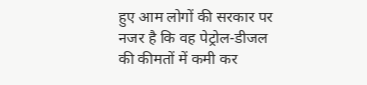हुए आम लोगों की सरकार पर नजर है कि वह पेट्रोल-डीजल की कीमतों में कमी कर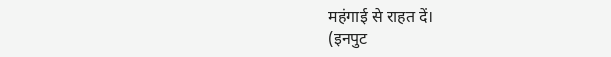महंगाई से राहत दें।
(इनपुट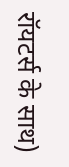रॉयटर्स के साथ)